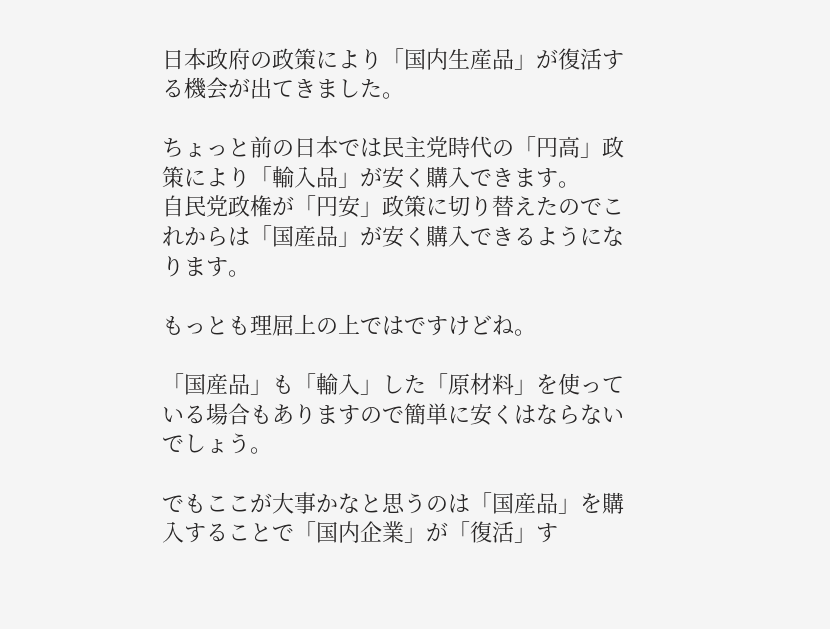日本政府の政策により「国内生産品」が復活する機会が出てきました。

ちょっと前の日本では民主党時代の「円高」政策により「輸入品」が安く購入できます。
自民党政権が「円安」政策に切り替えたのでこれからは「国産品」が安く購入できるようになります。

もっとも理屈上の上ではですけどね。

「国産品」も「輸入」した「原材料」を使っている場合もありますので簡単に安くはならないでしょう。

でもここが大事かなと思うのは「国産品」を購入することで「国内企業」が「復活」す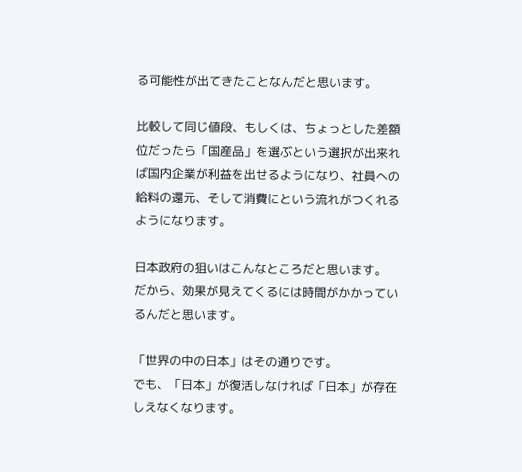る可能性が出てきたことなんだと思います。

比較して同じ値段、もしくは、ちょっとした差額位だったら「国産品」を選ぶという選択が出来れば国内企業が利益を出せるようになり、社員への給料の還元、そして消費にという流れがつくれるようになります。

日本政府の狙いはこんなところだと思います。
だから、効果が見えてくるには時間がかかっているんだと思います。

「世界の中の日本」はその通りです。
でも、「日本」が復活しなければ「日本」が存在しえなくなります。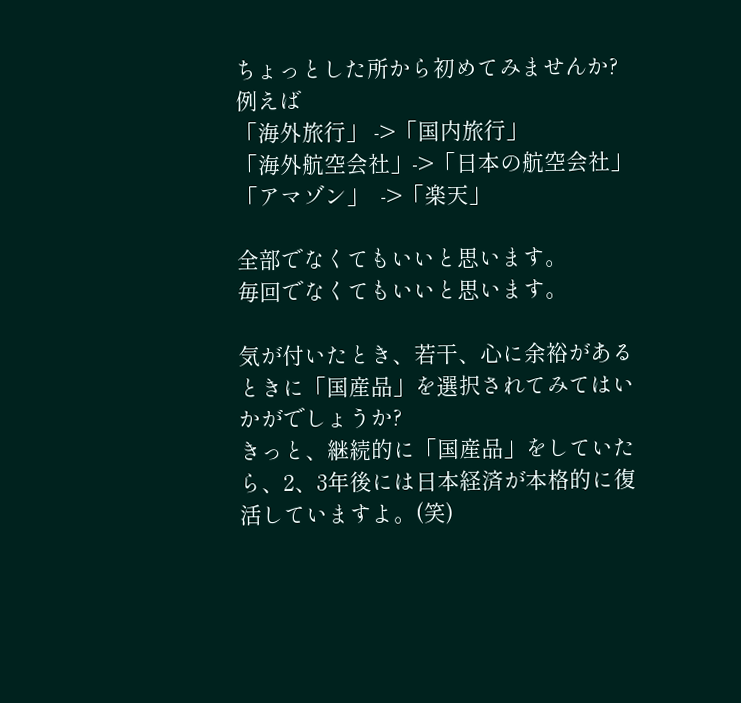ちょっとした所から初めてみませんか?
例えば
「海外旅行」 ->「国内旅行」
「海外航空会社」->「日本の航空会社」
「アマゾン」  ->「楽天」

全部でなくてもいいと思います。
毎回でなくてもいいと思います。

気が付いたとき、若干、心に余裕があるときに「国産品」を選択されてみてはいかがでしょうか?
きっと、継続的に「国産品」をしていたら、2、3年後には日本経済が本格的に復活していますよ。(笑)